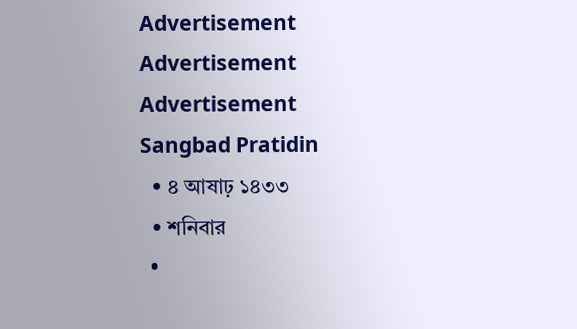Advertisement
Advertisement
Advertisement
Sangbad Pratidin
  • ৪ আষাঢ় ১৪৩৩
  • শনিবার
  •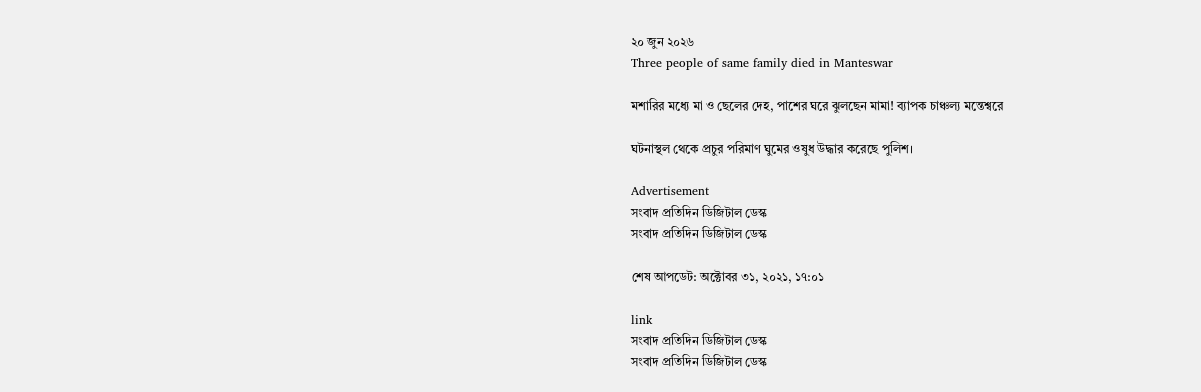২০ জুন ২০২৬
Three people of same family died in Manteswar

মশারির মধ্যে মা ও ছেলের দেহ, পাশের ঘরে ঝুলছেন মামা! ব্যাপক চাঞ্চল্য মন্তেশ্বরে

ঘটনাস্থল থেকে প্রচুর পরিমাণ ঘুমের ওষুধ উদ্ধার করেছে পুলিশ।

Advertisement
সংবাদ প্রতিদিন ডিজিটাল ডেস্ক
সংবাদ প্রতিদিন ডিজিটাল ডেস্ক

শেষ আপডেট: অক্টোবর ৩১, ২০২১, ১৭:০১

link
সংবাদ প্রতিদিন ডিজিটাল ডেস্ক
সংবাদ প্রতিদিন ডিজিটাল ডেস্ক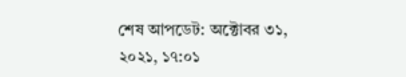শেষ আপডেট: অক্টোবর ৩১, ২০২১, ১৭:০১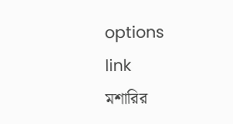options
link
মশারির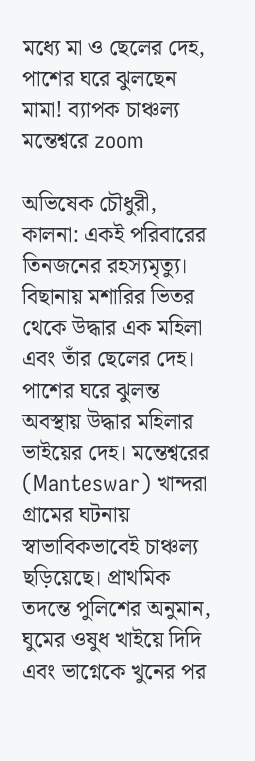মধ্যে মা ও ছেলের দেহ, পাশের ঘরে ঝুলছেন মামা! ব্যাপক চাঞ্চল্য মন্তেশ্বরে zoom

অভিষেক চৌধুরী, কালনা: একই পরিবারের তিনজনের রহস্যমৃত্যু। বিছানায় মশারির ভিতর থেকে উদ্ধার এক মহিলা এবং তাঁর ছেলের দেহ। পাশের ঘরে ঝুলন্ত অবস্থায় উদ্ধার মহিলার ভাইয়ের দেহ। মন্তেশ্বরের (Manteswar) খান্দরা গ্রামের ঘটনায় স্বাভাবিকভাবেই চাঞ্চল্য ছড়িয়েছে। প্রাথমিক তদন্তে পুলিশের অনুমান, ঘুমের ওষুধ খাইয়ে দিদি এবং ভাগ্নেকে খুনের পর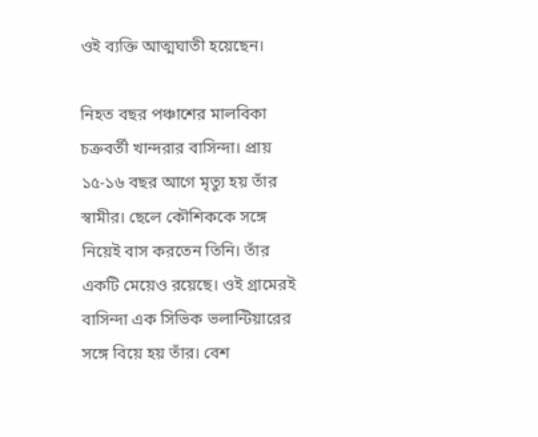ওই ব্যক্তি আত্মঘাতী হয়েছেন।

নিহত বছর পঞ্চাশের মালবিকা চক্রবর্তী খান্দরার বাসিন্দা। প্রায় ১৫-১৬ বছর আগে মৃত্যু হয় তাঁর স্বামীর। ছেলে কৌশিককে সঙ্গে নিয়েই বাস করতেন তিনি। তাঁর একটি মেয়েও রয়েছে। ওই গ্রামেরই বাসিন্দা এক সিভিক ভলান্টিয়ারের সঙ্গে বিয়ে হয় তাঁর। বেশ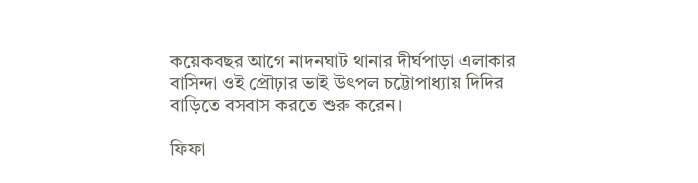কয়েকবছর আগে নাদনঘাট থানার দীর্ঘপাড়া এলাকার বাসিন্দা ওই প্রৌঢ়ার ভাই উৎপল চট্টোপাধ্যায় দিদির বাড়িতে বসবাস করতে শুরু করেন।

ফিফা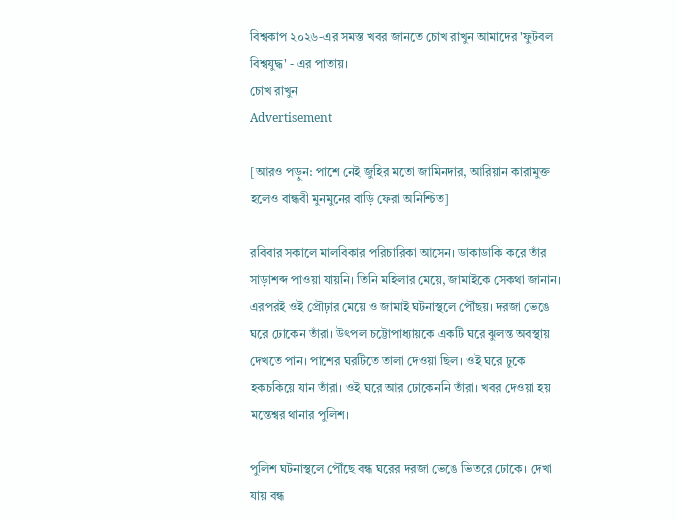বিশ্বকাপ ২০২৬-এর সমস্ত খবর জানতে চোখ রাখুন আমাদের 'ফুটবল বিশ্বযুদ্ধ' - এর পাতায়।
চোখ রাখুন
Advertisement

[আরও পড়ুন: পাশে নেই জুহির মতো জামিনদার, আরিয়ান কারামুক্ত হলেও বান্ধবী মুনমুনের বাড়ি ফেরা অনিশ্চিত]

রবিবার সকালে মালবিকার পরিচারিকা আসেন। ডাকাডাকি করে তাঁর সাড়াশব্দ পাওয়া যায়নি। তিনি মহিলার মেয়ে, জামাইকে সেকথা জানান। এরপরই ওই প্রৌঢ়ার মেয়ে ও জামাই ঘটনাস্থলে পৌঁছয়। দরজা ভেঙে ঘরে ঢোকেন তাঁরা। উৎপল চট্টোপাধ্যায়কে একটি ঘরে ঝুলন্ত অবস্থায় দেখতে পান। পাশের ঘরটিতে তালা দেওয়া ছিল। ওই ঘরে ঢুকে হকচকিয়ে যান তাঁরা। ওই ঘরে আর ঢোকেননি তাঁরা। খবর দেওয়া হয় মন্তেশ্বর থানার পুলিশ।

পুলিশ ঘটনাস্থলে পৌঁছে বন্ধ ঘরের দরজা ভেঙে ভিতরে ঢোকে। দেখা যায় বন্ধ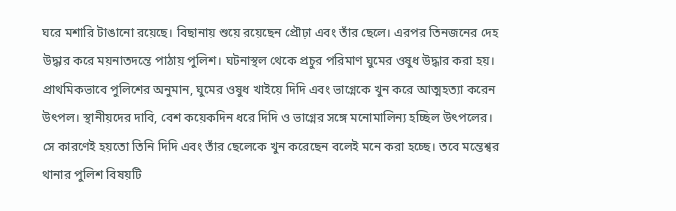ঘরে মশারি টাঙানো রয়েছে। বিছানায় শুয়ে রয়েছেন প্রৌঢ়া এবং তাঁর ছেলে। এরপর তিনজনের দেহ উদ্ধার করে ময়নাতদন্তে পাঠায় পুলিশ। ঘটনাস্থল থেকে প্রচুর পরিমাণ ঘুমের ওষুধ উদ্ধার করা হয়। প্রাথমিকভাবে পুলিশের অনুমান, ঘুমের ওষুধ খাইয়ে দিদি এবং ভাগ্নেকে খুন করে আত্মহত্যা করেন উৎপল। স্থানীয়দের দাবি, বেশ কয়েকদিন ধরে দিদি ও ভাগ্নের সঙ্গে মনোমালিন্য হচ্ছিল উৎপলের। সে কারণেই হয়তো তিনি দিদি এবং তাঁর ছেলেকে খুন করেছেন বলেই মনে করা হচ্ছে। তবে মন্তেশ্বর থানার পুলিশ বিষয়টি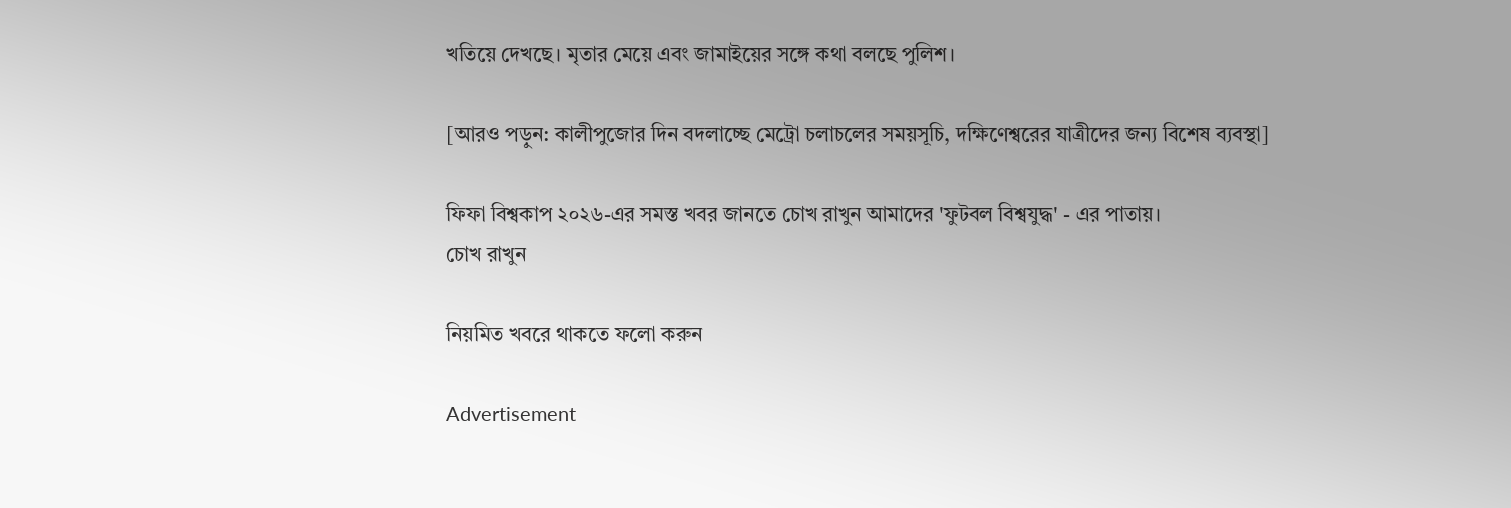খতিয়ে দেখছে। মৃতার মেয়ে এবং জামাইয়ের সঙ্গে কথা বলছে পুলিশ।

[আরও পড়ুন: কালীপুজোর দিন বদলাচ্ছে মেট্রো চলাচলের সময়সূচি, দক্ষিণেশ্বরের যাত্রীদের জন্য বিশেষ ব্যবস্থা]

ফিফা বিশ্বকাপ ২০২৬-এর সমস্ত খবর জানতে চোখ রাখুন আমাদের 'ফুটবল বিশ্বযুদ্ধ' - এর পাতায়।
চোখ রাখুন

নিয়মিত খবরে থাকতে ফলো করুন

Advertisement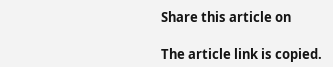Share this article on

The article link is copied.